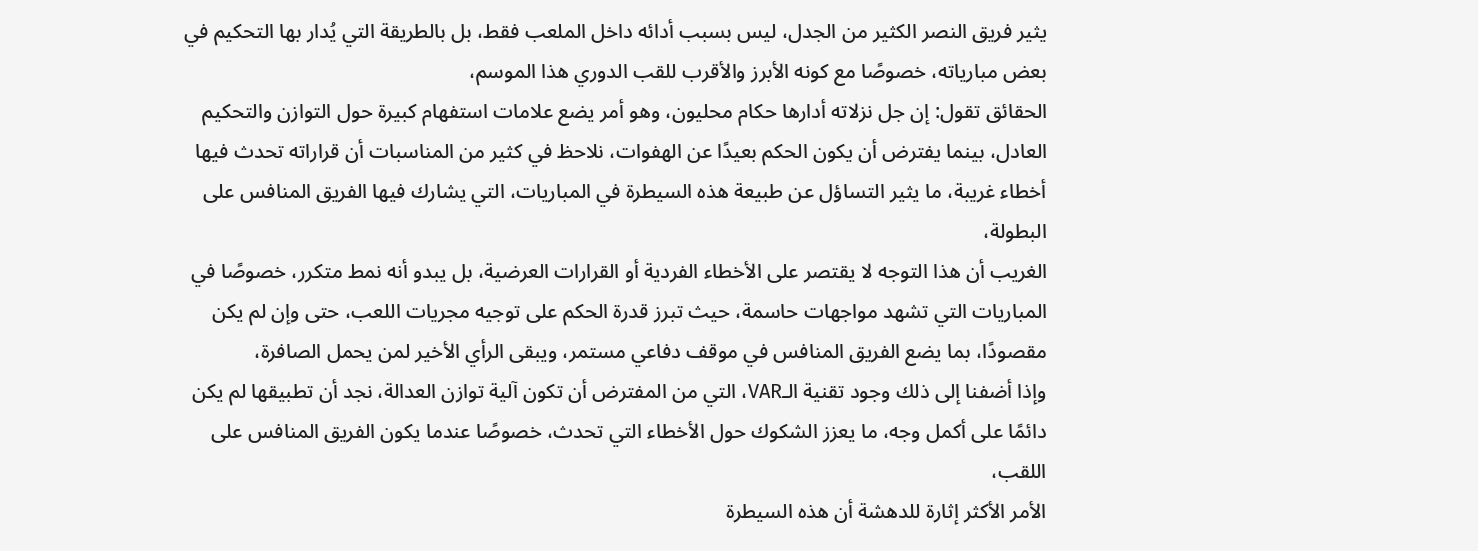يثير فريق النصر الكثير من الجدل، ليس بسبب أدائه داخل الملعب فقط، بل بالطريقة التي يُدار بها التحكيم في بعض مبارياته، خصوصًا مع كونه الأبرز والأقرب للقب الدوري هذا الموسم،
الحقائق تقول: إن جل نزلاته أدارها حكام محليون، وهو أمر يضع علامات استفهام كبيرة حول التوازن والتحكيم العادل، بينما يفترض أن يكون الحكم بعيدًا عن الهفوات، نلاحظ في كثير من المناسبات أن قراراته تحدث فيها أخطاء غريبة، ما يثير التساؤل عن طبيعة هذه السيطرة في المباريات، التي يشارك فيها الفريق المنافس على البطولة،
الغريب أن هذا التوجه لا يقتصر على الأخطاء الفردية أو القرارات العرضية، بل يبدو أنه نمط متكرر، خصوصًا في المباريات التي تشهد مواجهات حاسمة، حيث تبرز قدرة الحكم على توجيه مجريات اللعب، حتى وإن لم يكن مقصودًا، بما يضع الفريق المنافس في موقف دفاعي مستمر، ويبقى الرأي الأخير لمن يحمل الصافرة،
وإذا أضفنا إلى ذلك وجود تقنية الـVAR، التي من المفترض أن تكون آلية توازن العدالة، نجد أن تطبيقها لم يكن دائمًا على أكمل وجه، ما يعزز الشكوك حول الأخطاء التي تحدث، خصوصًا عندما يكون الفريق المنافس على اللقب،
الأمر الأكثر إثارة للدهشة أن هذه السيطرة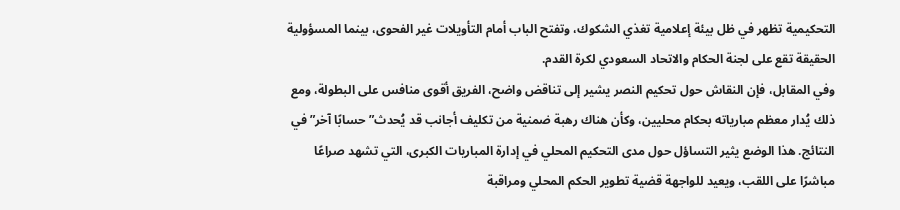التحكيمية تظهر في ظل بيئة إعلامية تغذي الشكوك، وتفتح الباب أمام التأويلات غير الفحوى، بينما المسؤولية الحقيقة تقع على لجنة الحكام والاتحاد السعودي لكرة القدم.
وفي المقابل، فإن النقاش حول تحكيم النصر يشير إلى تناقض واضح، الفريق أقوى منافس على البطولة، ومع ذلك يُدار معظم مبارياته بحكام محليين، وكأن هناك رهبة ضمنية من تكليف أجانب قد يُحدث”حسابًا آخر” في النتائج. هذا الوضع يثير التساؤل حول مدى التحكيم المحلي في إدارة المباريات الكبرى، التي تشهد صراعًا مباشرًا على اللقب، ويعيد للواجهة قضية تطوير الحكم المحلي ومراقبة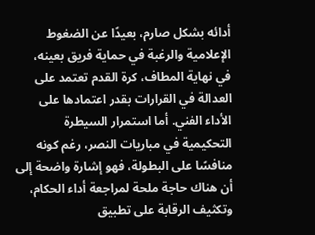أدائه بشكل صارم، بعيدًا عن الضغوط الإعلامية والرغبة في حماية فريق بعينه،
في نهاية المطاف، كرة القدم تعتمد على العدالة في القرارات بقدر اعتمادها على الأداء الفني. أما استمرار السيطرة التحكيمية في مباريات النصر، رغم كونه منافسًا على البطولة، فهو إشارة واضحة إلى أن هناك حاجة ملحة لمراجعة أداء الحكام، وتكثيف الرقابة على تطبيق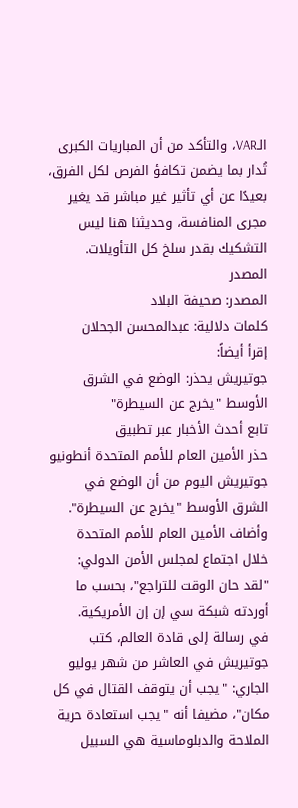الـVAR، والتأكد من أن المباريات الكبرى تُدار بما يضمن تكافؤ الفرص لكل الفرق، بعيدًا عن أي تأثير غير مباشر قد يغير مجرى المنافسة، وحديثنا هنا ليس التشكيك بقدر سلخ كل التأويلات.
المصدر
المصدر: صحيفة البلاد
كلمات دلالية: عبدالمحسن الجحلان
إقرأ أيضاً:
جوتيريش يحذر: الوضع في الشرق الأوسط "يخرج عن السيطرة"
تابع أحدث الأخبار عبر تطبيق
حذر الأمين العام للأمم المتحدة أنطونيو جوتيريش اليوم من أن الوضع في الشرق الأوسط "يخرج عن السيطرة".
وأضاف الأمين العام للأمم المتحدة خلال اجتماع لمجلس الأمن الدولي: "لقد حان الوقت للتراجع"، بحسب ما أوردته شبكة سي إن إن الأمريكية.
في رسالة إلى قادة العالم، كتب جوتيريش في العاشر من شهر يوليو الجاري: "يجب أن يتوقف القتال في كل مكان"، مضيفا أنه "يجب استعادة حرية الملاحة والدبلوماسية هي السبيل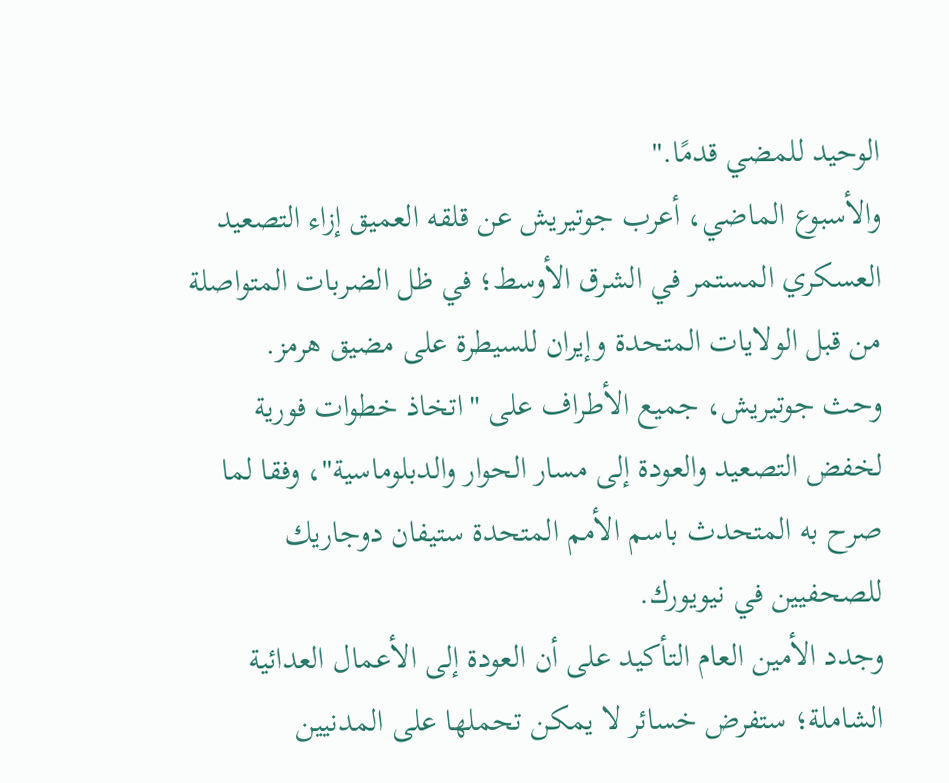الوحيد للمضي قدمًا."
والأسبوع الماضي، أعرب جوتيريش عن قلقه العميق إزاء التصعيد العسكري المستمر في الشرق الأوسط؛ في ظل الضربات المتواصلة من قبل الولايات المتحدة وإيران للسيطرة على مضيق هرمز.
وحث جوتيريش، جميع الأطراف على "اتخاذ خطوات فورية لخفض التصعيد والعودة إلى مسار الحوار والدبلوماسية"، وفقا لما صرح به المتحدث باسم الأمم المتحدة ستيفان دوجاريك للصحفيين في نيويورك.
وجدد الأمين العام التأكيد على أن العودة إلى الأعمال العدائية الشاملة؛ ستفرض خسائر لا يمكن تحملها على المدنيين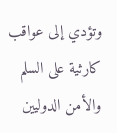وتؤدي إلى عواقب كارثية على السلم والأمن الدوليين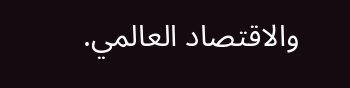والاقتصاد العالمي.